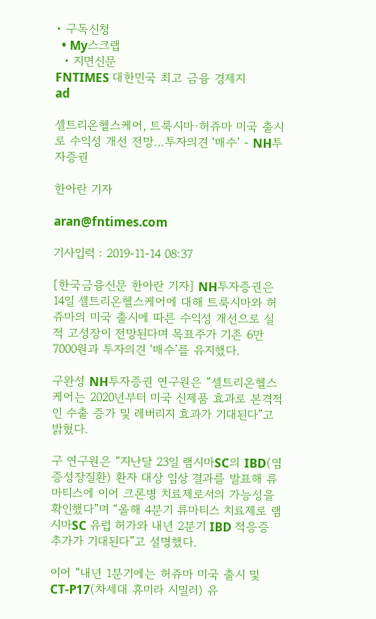• 구독신청
  • My스크랩
  • 지면신문
FNTIMES 대한민국 최고 금융 경제지
ad

셀트리온헬스케어, 트룩시마·허쥬마 미국 출시로 수익성 개선 전망…투자의견 ‘매수’ - NH투자증권

한아란 기자

aran@fntimes.com

기사입력 : 2019-11-14 08:37

[한국금융신문 한아란 기자] NH투자증권은 14일 셀트리온헬스케어에 대해 트룩시마와 허쥬마의 미국 출시에 따른 수익성 개선으로 실적 고성장이 전망된다며 목표주가 기존 6만7000원과 투자의견 ‘매수’를 유지했다.

구완성 NH투자증권 연구원은 “셀트리온헬스케어는 2020년부터 미국 신제품 효과로 본격적인 수출 증가 및 레버리지 효과가 기대된다”고 밝혔다.

구 연구원은 “지난달 23일 램시마SC의 IBD(염증성장질환) 환자 대상 임상 결과를 발표해 류마티스에 이어 크론병 치료제로서의 가능성을 확인했다”며 “올해 4분기 류마티스 치료제로 램시마SC 유럽 허가와 내년 2분기 IBD 적응증 추가가 기대된다”고 설명했다.

이어 “내년 1분기에는 허쥬마 미국 출시 및 CT-P17(차세대 휴미라 시밀러) 유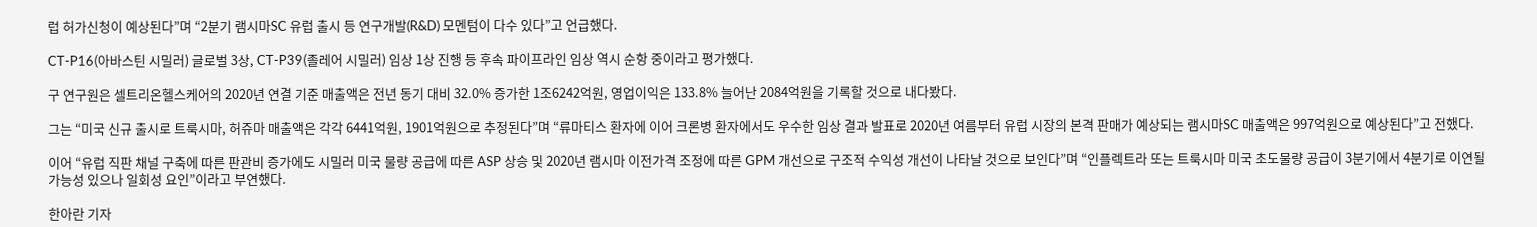럽 허가신청이 예상된다”며 “2분기 램시마SC 유럽 출시 등 연구개발(R&D) 모멘텀이 다수 있다”고 언급했다.

CT-P16(아바스틴 시밀러) 글로벌 3상, CT-P39(졸레어 시밀러) 임상 1상 진행 등 후속 파이프라인 임상 역시 순항 중이라고 평가했다.

구 연구원은 셀트리온헬스케어의 2020년 연결 기준 매출액은 전년 동기 대비 32.0% 증가한 1조6242억원, 영업이익은 133.8% 늘어난 2084억원을 기록할 것으로 내다봤다.

그는 “미국 신규 출시로 트룩시마, 허쥬마 매출액은 각각 6441억원, 1901억원으로 추정된다”며 “류마티스 환자에 이어 크론병 환자에서도 우수한 임상 결과 발표로 2020년 여름부터 유럽 시장의 본격 판매가 예상되는 램시마SC 매출액은 997억원으로 예상된다”고 전했다.

이어 “유럽 직판 채널 구축에 따른 판관비 증가에도 시밀러 미국 물량 공급에 따른 ASP 상승 및 2020년 램시마 이전가격 조정에 따른 GPM 개선으로 구조적 수익성 개선이 나타날 것으로 보인다”며 “인플렉트라 또는 트룩시마 미국 초도물량 공급이 3분기에서 4분기로 이연될 가능성 있으나 일회성 요인”이라고 부연했다.

한아란 기자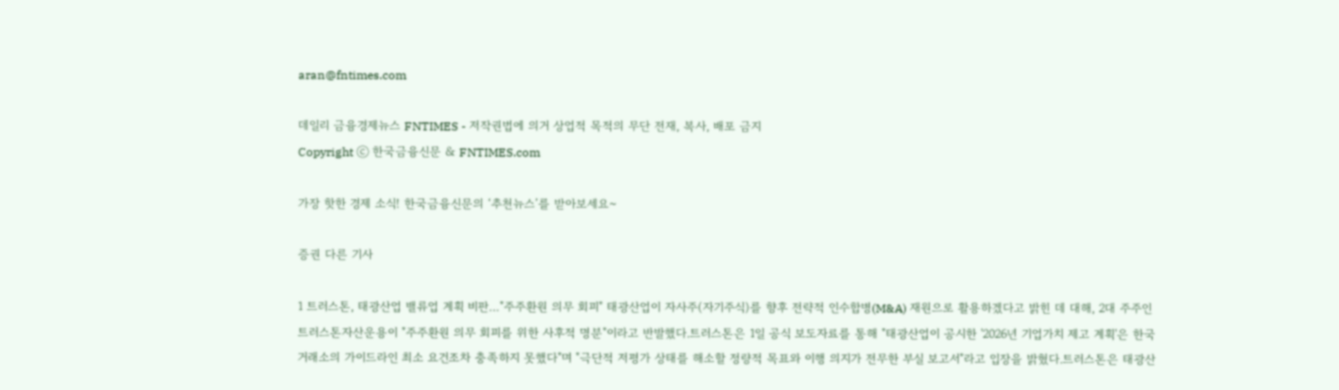aran@fntimes.com

데일리 금융경제뉴스 FNTIMES - 저작권법에 의거 상업적 목적의 무단 전재, 복사, 배포 금지
Copyright ⓒ 한국금융신문 & FNTIMES.com

가장 핫한 경제 소식! 한국금융신문의 ‘추천뉴스’를 받아보세요~

증권 다른 기사

1 트러스톤, 태광산업 밸류업 계획 비판…"주주환원 의무 회피" 태광산업이 자사주(자기주식)를 향후 전략적 인수합병(M&A) 재원으로 활용하겠다고 밝힌 데 대해, 2대 주주인 트러스톤자산운용이 "주주환원 의무 회피를 위한 사후적 명분"이라고 반발했다.트러스톤은 1일 공식 보도자료를 통해 "태광산업이 공시한 '2026년 기업가치 제고 계획'은 한국거래소의 가이드라인 최소 요건조차 충족하지 못했다"며 "극단적 저평가 상태를 해소할 정량적 목표와 이행 의지가 전무한 부실 보고서"라고 입장을 밝혔다.트러스톤은 태광산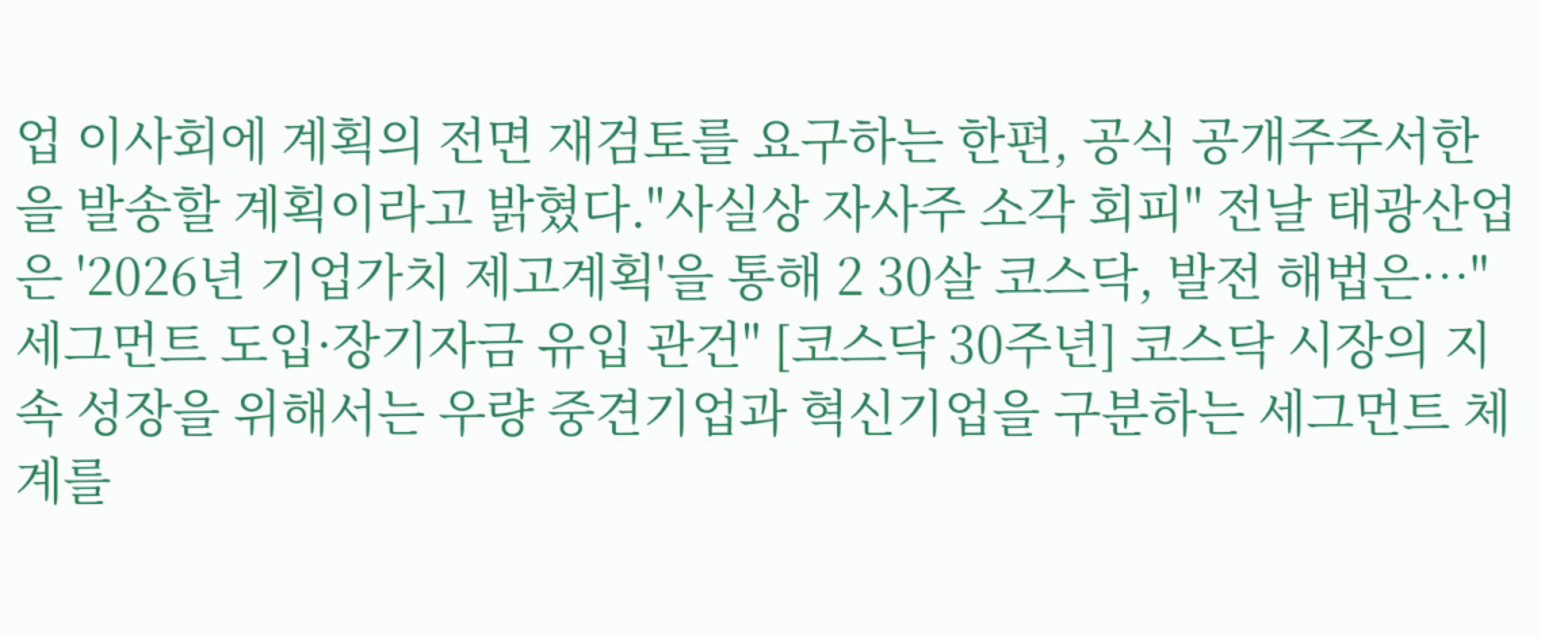업 이사회에 계획의 전면 재검토를 요구하는 한편, 공식 공개주주서한을 발송할 계획이라고 밝혔다."사실상 자사주 소각 회피" 전날 태광산업은 '2026년 기업가치 제고계획'을 통해 2 30살 코스닥, 발전 해법은…"세그먼트 도입·장기자금 유입 관건" [코스닥 30주년] 코스닥 시장의 지속 성장을 위해서는 우량 중견기업과 혁신기업을 구분하는 세그먼트 체계를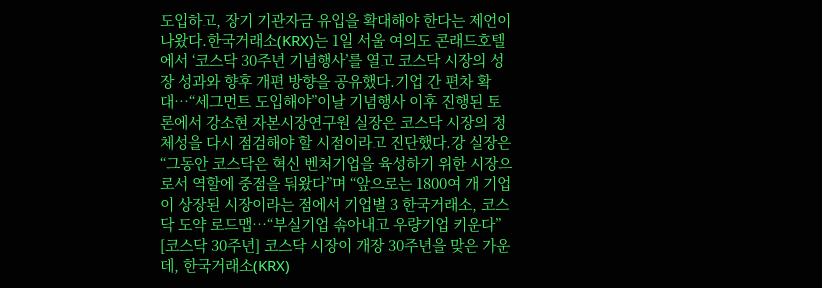도입하고, 장기 기관자금 유입을 확대해야 한다는 제언이 나왔다.한국거래소(KRX)는 1일 서울 여의도 콘래드호텔에서 ‘코스닥 30주년 기념행사’를 열고 코스닥 시장의 성장 성과와 향후 개편 방향을 공유했다.기업 간 편차 확대…“세그먼트 도입해야”이날 기념행사 이후 진행된 토론에서 강소현 자본시장연구원 실장은 코스닥 시장의 정체성을 다시 점검해야 할 시점이라고 진단했다.강 실장은 “그동안 코스닥은 혁신 벤처기업을 육성하기 위한 시장으로서 역할에 중점을 둬왔다”며 “앞으로는 1800여 개 기업이 상장된 시장이라는 점에서 기업별 3 한국거래소, 코스닥 도약 로드맵…“부실기업 솎아내고 우량기업 키운다” [코스닥 30주년] 코스닥 시장이 개장 30주년을 맞은 가운데, 한국거래소(KRX)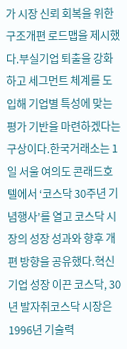가 시장 신뢰 회복을 위한 구조개편 로드맵을 제시했다.부실기업 퇴출을 강화하고 세그먼트 체계를 도입해 기업별 특성에 맞는 평가 기반을 마련하겠다는 구상이다.한국거래소는 1일 서울 여의도 콘래드호텔에서 ‘코스닥 30주년 기념행사’를 열고 코스닥 시장의 성장 성과와 향후 개편 방향을 공유했다.혁신기업 성장 이끈 코스닥, 30년 발자취코스닥 시장은 1996년 기술력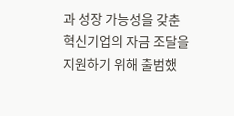과 성장 가능성을 갖춘 혁신기업의 자금 조달을 지원하기 위해 출범했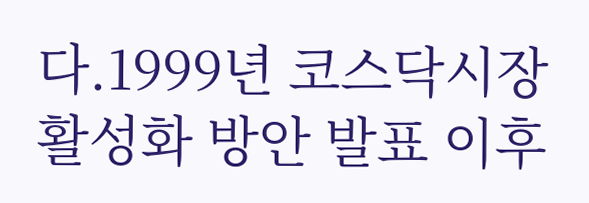다.1999년 코스닥시장 활성화 방안 발표 이후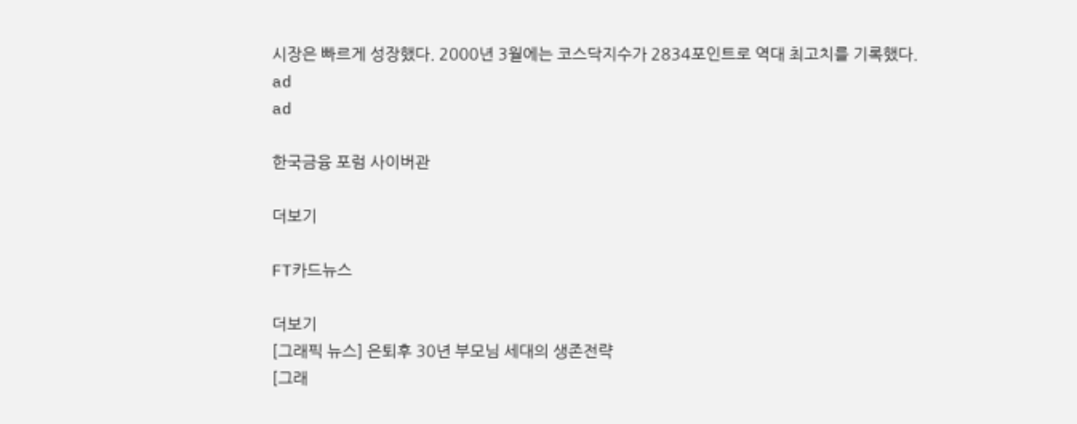시장은 빠르게 성장했다. 2000년 3월에는 코스닥지수가 2834포인트로 역대 최고치를 기록했다.
ad
ad

한국금융 포럼 사이버관

더보기

FT카드뉴스

더보기
[그래픽 뉴스] 은퇴후 30년 부모님 세대의 생존전략
[그래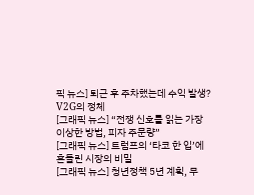픽 뉴스] 퇴근 후 주차했는데 수익 발생? V2G의 정체
[그래픽 뉴스] “전쟁 신호를 읽는 가장 이상한 방법, 피자 주문량”
[그래픽 뉴스] 트럼프의 ‘타코 한 입’에 흔들린 시장의 비밀
[그래픽 뉴스] 청년정책 5년 계획, 무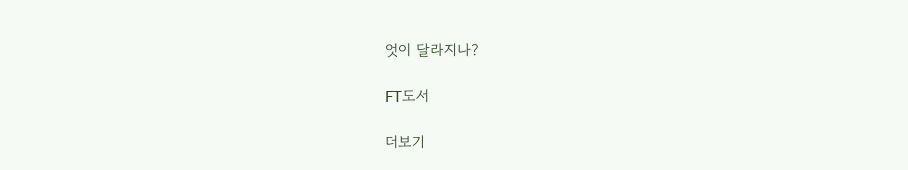엇이 달라지나?

FT도서

더보기